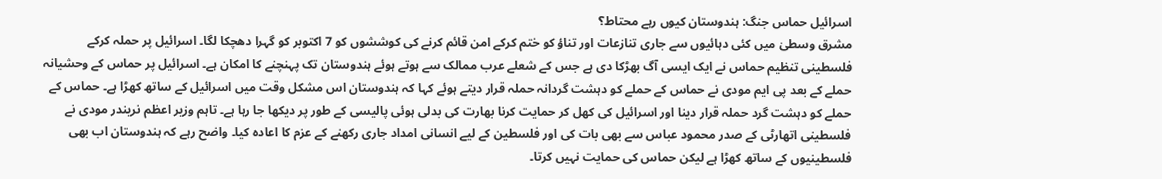اسرائیل حماس جنگ: ہندوستان کیوں رہے محتاط؟
مشرق وسطیٰ میں کئی دہائیوں سے جاری تنازعات اور تناؤ کو ختم کرکے امن قائم کرنے کی کوششوں کو 7 اکتوبر کو گہرا دھچکا لگا۔ اسرائیل پر حملہ کرکے فلسطینی تنظیم حماس نے ایک ایسی آگ بھڑکا دی ہے جس کے شعلے عرب ممالک سے ہوتے ہوئے ہندوستان تک پہنچنے کا امکان ہے۔ اسرائیل پر حماس کے وحشیانہ حملے کے بعد پی ایم مودی نے حماس کے حملے کو دہشت گردانہ حملہ قرار دیتے ہوئے کہا کہ ہندوستان اس مشکل وقت میں اسرائیل کے ساتھ کھڑا ہے۔ حماس کے حملے کو دہشت گرد حملہ قرار دینا اور اسرائیل کی کھل کر حمایت کرنا بھارت کی بدلی ہوئی پالیسی کے طور پر دیکھا جا رہا ہے۔ تاہم وزیر اعظم نریندر مودی نے فلسطینی اتھارٹی کے صدر محمود عباس سے بھی بات کی اور فلسطین کے لیے انسانی امداد جاری رکھنے کے عزم کا اعادہ کیا۔ واضح رہے کہ ہندوستان اب بھی فلسطینیوں کے ساتھ کھڑا ہے لیکن حماس کی حمایت نہیں کرتا۔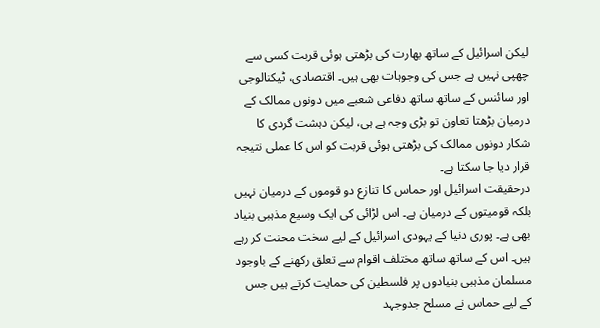لیکن اسرائیل کے ساتھ بھارت کی بڑھتی ہوئی قربت کسی سے چھپی نہیں ہے جس کی وجوہات بھی ہیں۔ اقتصادی، ٹیکنالوجی اور سائنس کے ساتھ ساتھ دفاعی شعبے میں دونوں ممالک کے درمیان بڑھتا تعاون تو بڑی وجہ ہے ہی، لیکن دہشت گردی کا شکار دونوں ممالک کی بڑھتی ہوئی قربت کو اس کا عملی نتیجہ قرار دیا جا سکتا ہے۔
درحقیقت اسرائیل اور حماس کا تنازع دو قوموں کے درمیان نہیں بلکہ قومیتوں کے درمیان ہے۔ اس لڑائی کی ایک وسیع مذہبی بنیاد بھی ہے۔ پوری دنیا کے یہودی اسرائیل کے لیے سخت محنت کر رہے ہیں۔ اس کے ساتھ ساتھ مختلف اقوام سے تعلق رکھنے کے باوجود مسلمان مذہبی بنیادوں پر فلسطین کی حمایت کرتے ہیں جس کے لیے حماس نے مسلح جدوجہد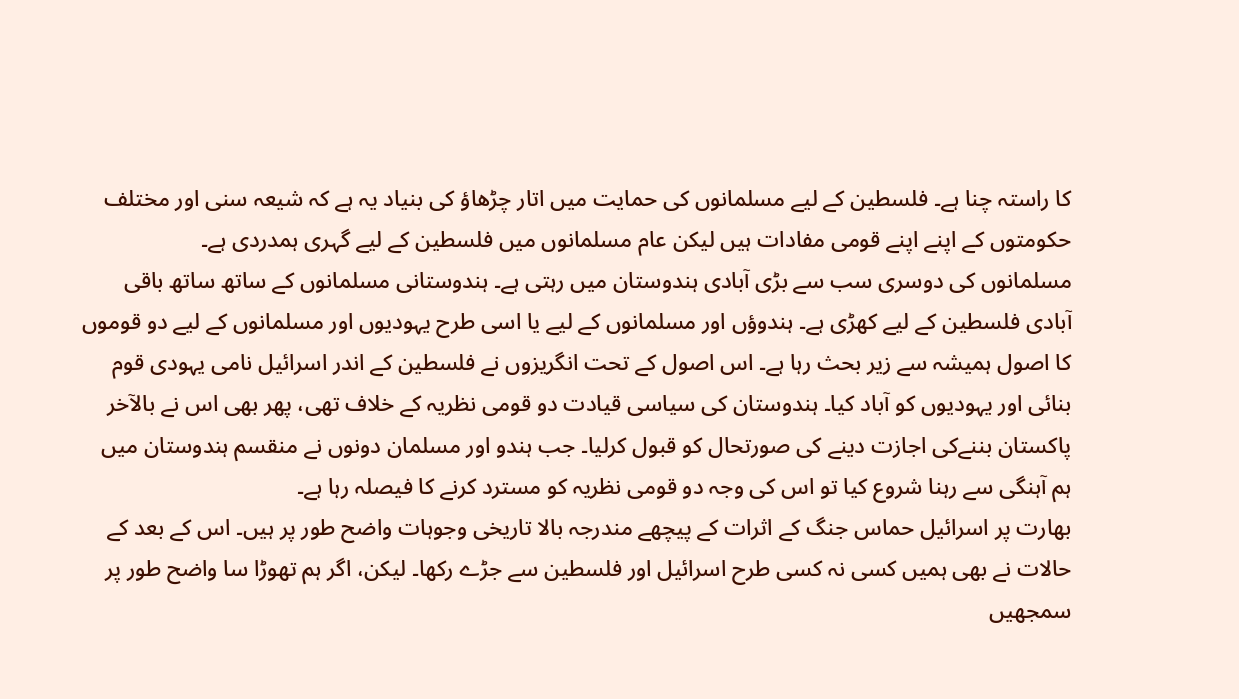کا راستہ چنا ہے۔ فلسطین کے لیے مسلمانوں کی حمایت میں اتار چڑھاؤ کی بنیاد یہ ہے کہ شیعہ سنی اور مختلف حکومتوں کے اپنے اپنے قومی مفادات ہیں لیکن عام مسلمانوں میں فلسطین کے لیے گہری ہمدردی ہے۔
مسلمانوں کی دوسری سب سے بڑی آبادی ہندوستان میں رہتی ہے۔ ہندوستانی مسلمانوں کے ساتھ ساتھ باقی آبادی فلسطین کے لیے کھڑی ہے۔ ہندوؤں اور مسلمانوں کے لیے یا اسی طرح یہودیوں اور مسلمانوں کے لیے دو قوموں کا اصول ہمیشہ سے زیر بحث رہا ہے۔ اس اصول کے تحت انگریزوں نے فلسطین کے اندر اسرائیل نامی یہودی قوم بنائی اور یہودیوں کو آباد کیا۔ ہندوستان کی سیاسی قیادت دو قومی نظریہ کے خلاف تھی، پھر بھی اس نے بالآخر پاکستان بننےکی اجازت دینے کی صورتحال کو قبول کرلیا۔ جب ہندو اور مسلمان دونوں نے منقسم ہندوستان میں ہم آہنگی سے رہنا شروع کیا تو اس کی وجہ دو قومی نظریہ کو مسترد کرنے کا فیصلہ رہا ہے۔
بھارت پر اسرائیل حماس جنگ کے اثرات کے پیچھے مندرجہ بالا تاریخی وجوہات واضح طور پر ہیں۔ اس کے بعد کے حالات نے بھی ہمیں کسی نہ کسی طرح اسرائیل اور فلسطین سے جڑے رکھا۔ لیکن، اگر ہم تھوڑا سا واضح طور پر سمجھیں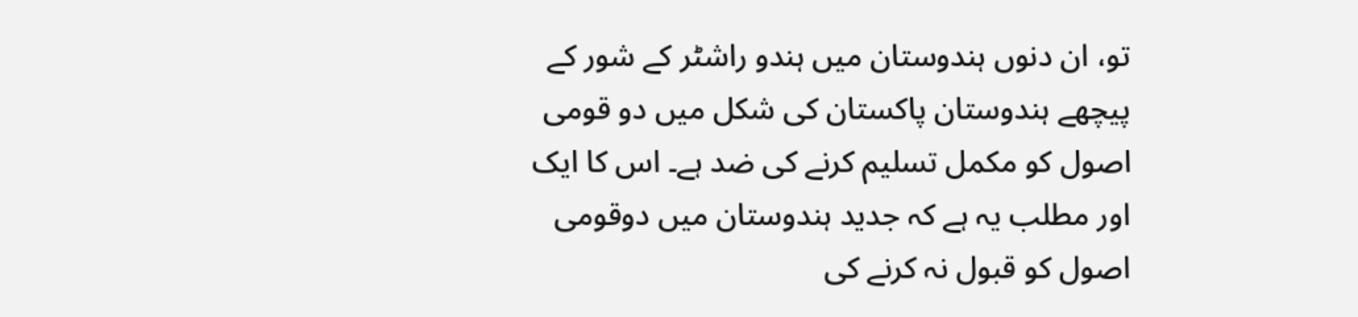تو، ان دنوں ہندوستان میں ہندو راشٹر کے شور کے پیچھے ہندوستان پاکستان کی شکل میں دو قومی اصول کو مکمل تسلیم کرنے کی ضد ہے۔ اس کا ایک اور مطلب یہ ہے کہ جدید ہندوستان میں دوقومی اصول کو قبول نہ کرنے کی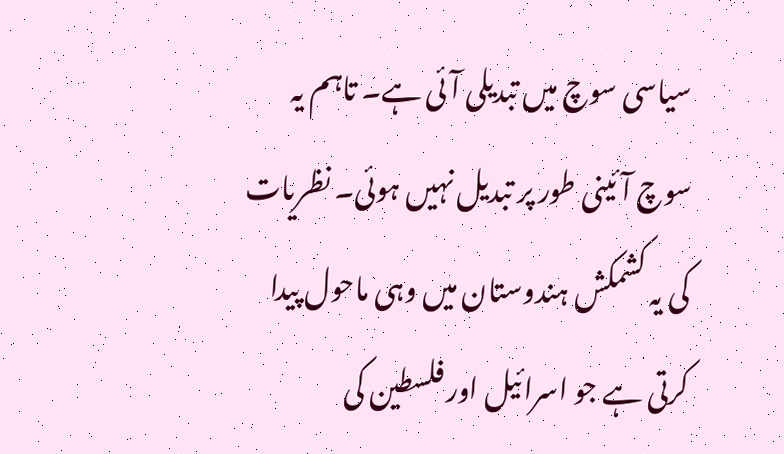سیاسی سوچ میں تبدیلی آئی ہے۔ تاہم یہ سوچ آئینی طور پر تبدیل نہیں ہوئی۔ نظریات کی یہ کشمکش ہندوستان میں وہی ماحول پیدا کرتی ہے جو اسرائیل اور فلسطین کی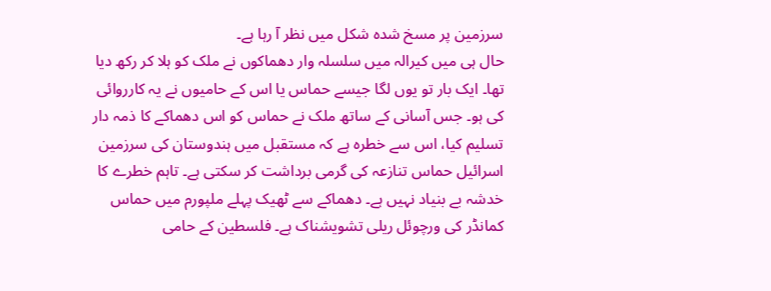سرزمین پر مسخ شدہ شکل میں نظر آ رہا ہے۔
حال ہی میں کیرالہ میں سلسلہ وار دھماکوں نے ملک کو ہلا کر رکھ دیا تھا۔ ایک بار تو یوں لگا جیسے حماس یا اس کے حامیوں نے یہ کارروائی کی ہو۔ جس آسانی کے ساتھ ملک نے حماس کو اس دھماکے کا ذمہ دار تسلیم کیا، اس سے خطرہ ہے کہ مستقبل میں ہندوستان کی سرزمین اسرائیل حماس تنازعہ کی گرمی برداشت کر سکتی ہے۔ تاہم خطرے کا خدشہ بے بنیاد نہیں ہے۔ دھماکے سے ٹھیک پہلے ملپورم میں حماس کمانڈر کی ورچوئل ریلی تشویشناک ہے۔ فلسطین کے حامی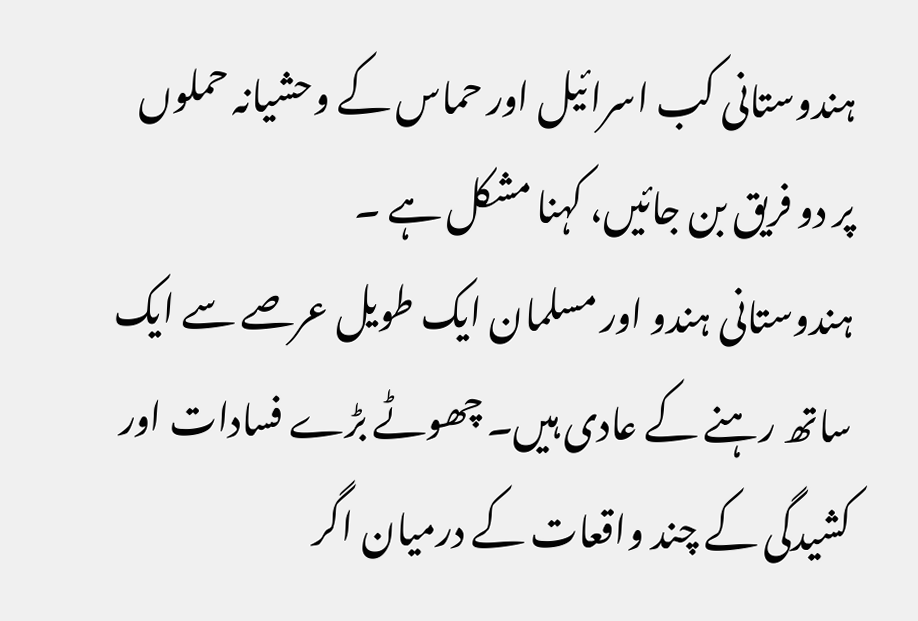ہندوستانی کب اسرائیل اور حماس کے وحشیانہ حملوں پر دو فریق بن جائیں، کہنا مشکل ہے ۔
ہندوستانی ہندو اور مسلمان ایک طویل عرصے سے ایک ساتھ رہنے کے عادی ہیں۔ چھوٹے بڑے فسادات اور کشیدگی کے چند واقعات کے درمیان اگر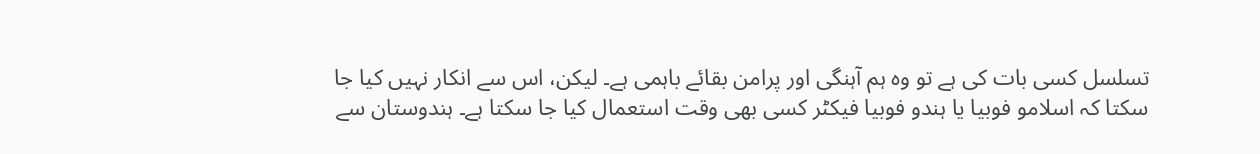تسلسل کسی بات کی ہے تو وہ ہم آہنگی اور پرامن بقائے باہمی ہے۔ لیکن، اس سے انکار نہیں کیا جا سکتا کہ اسلامو فوبیا یا ہندو فوبیا فیکٹر کسی بھی وقت استعمال کیا جا سکتا ہے۔ ہندوستان سے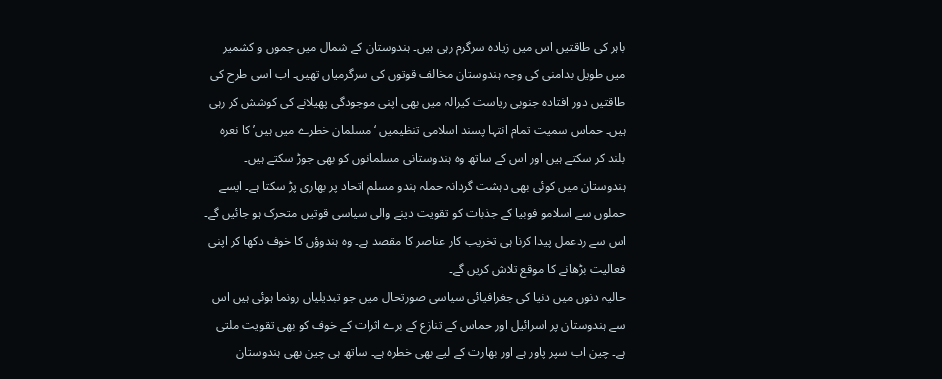باہر کی طاقتیں اس میں زیادہ سرگرم رہی ہیں۔ ہندوستان کے شمال میں جموں و کشمیر میں طویل بدامنی کی وجہ ہندوستان مخالف قوتوں کی سرگرمیاں تھیں۔ اب اسی طرح کی طاقتیں دور افتادہ جنوبی ریاست کیرالہ میں بھی اپنی موجودگی پھیلانے کی کوشش کر رہی ہیں۔ حماس سمیت تمام انتہا پسند اسلامی تنظیمیں ‘مسلمان خطرے میں ہیں’ کا نعرہ بلند کر سکتے ہیں اور اس کے ساتھ وہ ہندوستانی مسلمانوں کو بھی جوڑ سکتے ہیں۔
ہندوستان میں کوئی بھی دہشت گردانہ حملہ ہندو مسلم اتحاد پر بھاری پڑ سکتا ہے۔ ایسے حملوں سے اسلامو فوبیا کے جذبات کو تقویت دینے والی سیاسی قوتیں متحرک ہو جائیں گے۔ اس سے ردعمل پیدا کرنا ہی تخریب کار عناصر کا مقصد ہے۔ وہ ہندوؤں کا خوف دکھا کر اپنی فعالیت بڑھانے کا موقع تلاش کریں گے۔
حالیہ دنوں میں دنیا کی جغرافیائی سیاسی صورتحال میں جو تبدیلیاں رونما ہوئی ہیں اس سے ہندوستان پر اسرائیل اور حماس کے تنازع کے برے اثرات کے خوف کو بھی تقویت ملتی ہے۔ چین اب سپر پاور ہے اور بھارت کے لیے بھی خطرہ ہے۔ ساتھ ہی چین بھی ہندوستان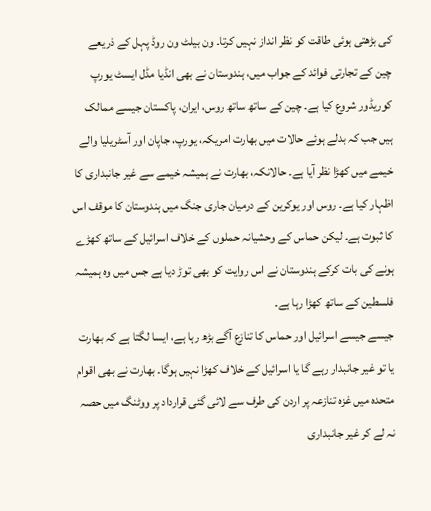کی بڑھتی ہوئی طاقت کو نظر انداز نہیں کرتا۔ ون بیلٹ ون روڈ پہل کے ذریعے چین کے تجارتی فوائد کے جواب میں، ہندوستان نے بھی انڈیا مڈل ایسٹ یورپ کوریڈور شروع کیا ہے۔ چین کے ساتھ ساتھ روس، ایران، پاکستان جیسے ممالک ہیں جب کہ بدلے ہوئے حالات میں بھارت امریکہ، یورپ، جاپان اور آسٹریلیا والے خیمے میں کھڑا نظر آیا ہے۔ حالانکہ، بھارت نے ہمیشہ خیمے سے غیر جانبداری کا اظہار کیا ہے۔ روس اور یوکرین کے درمیان جاری جنگ میں ہندوستان کا موقف اس کا ثبوت ہے۔ لیکن حماس کے وحشیانہ حملوں کے خلاف اسرائیل کے ساتھ کھڑے ہونے کی بات کرکے ہندوستان نے اس روایت کو بھی توڑ دیا ہے جس میں وہ ہمیشہ فلسطین کے ساتھ کھڑا رہا ہے۔
جیسے جیسے اسرائیل اور حماس کا تنازع آگے بڑھ رہا ہے، ایسا لگتا ہے کہ بھارت یا تو غیر جانبدار رہے گا یا اسرائیل کے خلاف کھڑا نہیں ہوگا۔ بھارت نے بھی اقوام متحدہ میں غزہ تنازعہ پر اردن کی طرف سے لائی گئی قرارداد پر ووٹنگ میں حصہ نہ لے کر غیر جانبداری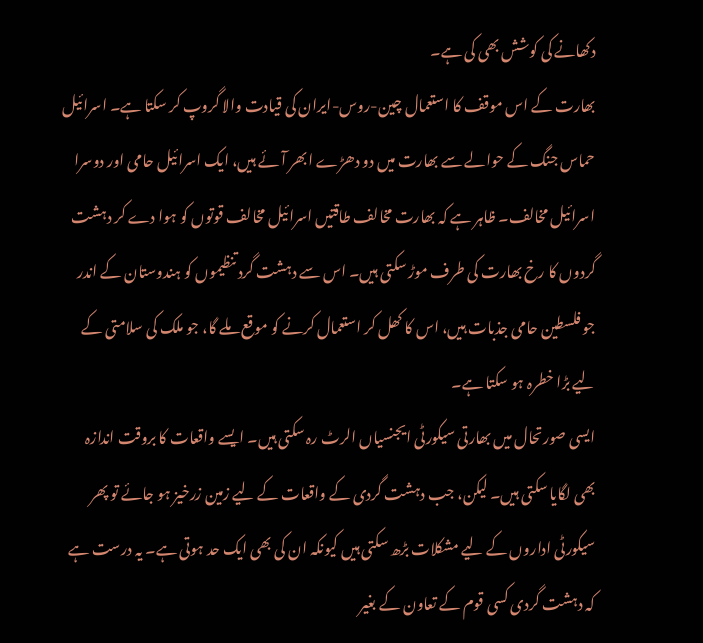دکھانے کی کوشش بھی کی ہے۔
بھارت کے اس موقف کا استعمال چین-روس-ایران کی قیادت والا گروپ کر سکتا ہے۔ اسرائیل حماس جنگ کے حوالے سے بھارت میں دو دھڑے ابھر آئے ہیں، ایک اسرائیل حامی اور دوسرا اسرائیل مخالف۔ ظاہر ہے کہ بھارت مخالف طاقتیں اسرائیل مخالف قوتوں کو ہوا دے کر دہشت گردوں کا رخ بھارت کی طرف موڑ سکتی ہیں۔ اس سے دہشت گرد تنظیموں کو ہندوستان کے اندر جو فلسطین حامی جذبات ہیں، اس کا کھل کر استعمال کرنے کو موقع ملے گا، جو ملک کی سلامتی کے لیے بڑا خطرہ ہو سکتا ہے۔
ایسی صورتحال میں بھارتی سیکورٹی ایجنسیاں الرٹ رہ سکتی ہیں۔ ایسے واقعات کا بروقت اندازہ بھی لگایا سکتی ہیں۔ لیکن، جب دہشت گردی کے واقعات کے لیے زمین زرخیز ہو جائے تو پھر سیکورٹی اداروں کے لیے مشکلات بڑھ سکتی ہیں کیونکہ ان کی بھی ایک حد ہوتی ہے۔ یہ درست ہے کہ دہشت گردی کسی قوم کے تعاون کے بغیر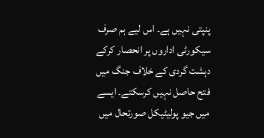پنپتی نہیں ہے۔ اس لیے ہم صرف سیکورٹی اداروں پر انحصار کرکے دہشت گردی کے خلاف جنگ میں فتح حاصل نہیں کرسکتے۔ ایسے میں جیو پولیٹیکل صورتحال میں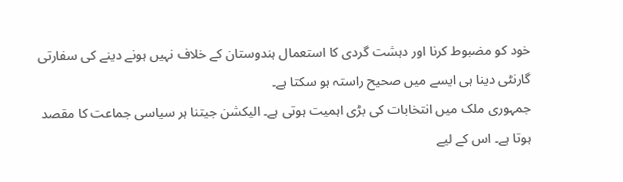خود کو مضبوط کرنا اور دہشت گردی کا استعمال ہندوستان کے خلاف نہیں ہونے دینے کی سفارتی گارنٹی دینا ہی ایسے میں صحیح راستہ ہو سکتا ہے۔
جمہوری ملک میں انتخابات کی بڑی اہمیت ہوتی ہے۔ الیکشن جیتنا ہر سیاسی جماعت کا مقصد ہوتا ہے۔ اس کے لیے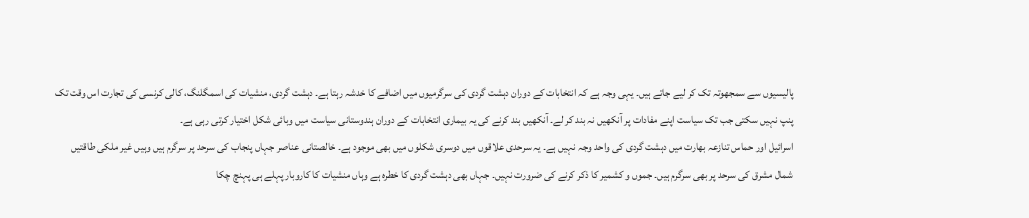پالیسیوں سے سمجھوتہ تک کر لیے جاتے ہیں۔ یہی وجہ ہے کہ انتخابات کے دوران دہشت گردی کی سرگرمیوں میں اضافے کا خدشہ رہتا ہے۔ دہشت گردی، منشیات کی اسمگلنگ، کالی کرنسی کی تجارت اس وقت تک پنپ نہیں سکتی جب تک سیاست اپنے مفادات پر آنکھیں نہ بند کر لے۔ آنکھیں بند کرنے کی یہ بیماری انتخابات کے دوران ہندوستانی سیاست میں وبائی شکل اختیار کرتی رہی ہے۔
اسرائیل اور حماس تنازعہ بھارت میں دہشت گردی کی واحد وجہ نہیں ہے۔ یہ سرحدی علاقوں میں دوسری شکلوں میں بھی موجود ہے۔ خالصتانی عناصر جہاں پنجاب کی سرحد پر سرگرم ہیں وہیں غیر ملکی طاقتیں شمال مشرق کی سرحد پر بھی سرگرم ہیں۔ جموں و کشمیر کا ذکر کرنے کی ضرورت نہیں۔ جہاں بھی دہشت گردی کا خطرہ ہے وہاں منشیات کا کاروبار پہلے ہی پہنچ چکا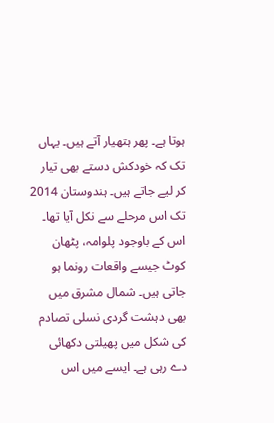ہوتا ہے۔ پھر ہتھیار آتے ہیں۔ یہاں تک کہ خودکش دستے بھی تیار کر لیے جاتے ہیں۔ ہندوستان 2014 تک اس مرحلے سے نکل آیا تھا۔ اس کے باوجود پلوامہ، پٹھان کوٹ جیسے واقعات رونما ہو جاتی ہیں۔ شمال مشرق میں بھی دہشت گردی نسلی تصادم کی شکل میں پھیلتی دکھائی دے رہی ہے۔ ایسے میں اس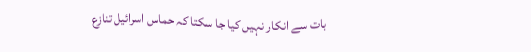بات سے انکار نہیں کیا جا سکتا کہ حماس اسرائیل تنازع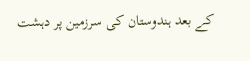کے بعد ہندوستان کی سرزمین پر دہشت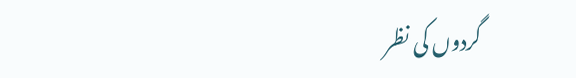گردوں کی نظر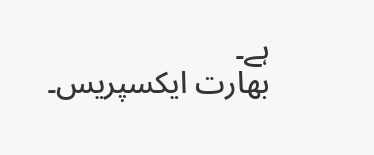ہے۔
بھارت ایکسپریس۔